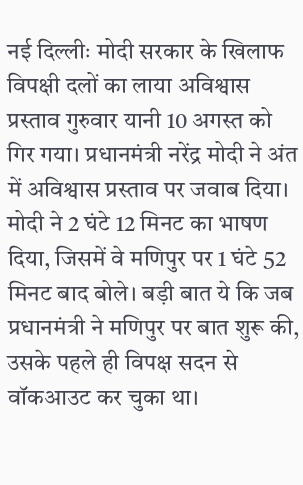नई दिल्लीः मोदी सरकार के खिलाफ विपक्षी दलों का लाया अविश्वास प्रस्ताव गुरुवार यानी 10 अगस्त को गिर गया। प्रधानमंत्री नरेंद्र मोदी ने अंत में अविश्वास प्रस्ताव पर जवाब दिया। मोदी ने 2 घंटे 12 मिनट का भाषण दिया, जिसमें वे मणिपुर पर 1 घंटे 52 मिनट बाद बोले। बड़ी बात ये कि जब प्रधानमंत्री ने मणिपुर पर बात शुरू की, उसके पहले ही विपक्ष सदन से वॉकआउट कर चुका था।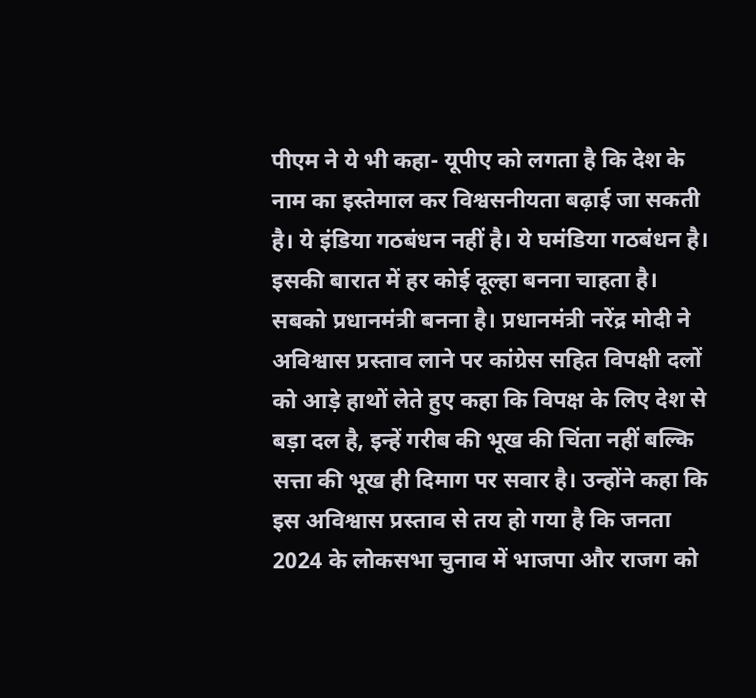पीएम ने ये भी कहा- यूपीए को लगता है कि देश के नाम का इस्तेमाल कर विश्वसनीयता बढ़ाई जा सकती है। ये इंडिया गठबंधन नहीं है। ये घमंडिया गठबंधन है। इसकी बारात में हर कोई दूल्हा बनना चाहता है। सबको प्रधानमंत्री बनना है। प्रधानमंत्री नरेंद्र मोदी ने अविश्वास प्रस्ताव लाने पर कांग्रेस सहित विपक्षी दलों को आड़े हाथों लेते हुए कहा कि विपक्ष के लिए देश से बड़ा दल है, इन्हें गरीब की भूख की चिंता नहीं बल्कि सत्ता की भूख ही दिमाग पर सवार है। उन्होंने कहा कि इस अविश्वास प्रस्ताव से तय हो गया है कि जनता 2024 के लोकसभा चुनाव में भाजपा और राजग को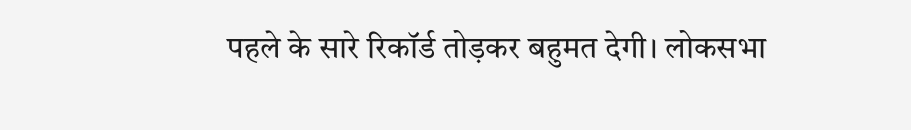पहले के सारे रिकॉर्ड तोड़कर बहुमत देगी। लोकसभा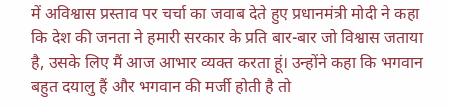में अविश्वास प्रस्ताव पर चर्चा का जवाब देते हुए प्रधानमंत्री मोदी ने कहा कि देश की जनता ने हमारी सरकार के प्रति बार-बार जो विश्वास जताया है, उसके लिए मैं आज आभार व्यक्त करता हूं। उन्होंने कहा कि भगवान बहुत दयालु हैं और भगवान की मर्जी होती है तो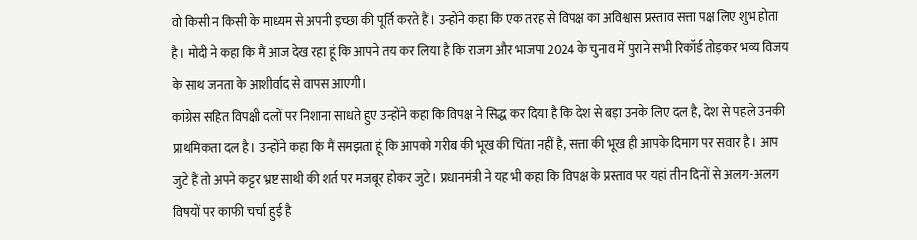वो किसी न किसी के माध्यम से अपनी इच्छा की पूर्ति करते हैं। उन्होंने कहा कि एक तरह से विपक्ष का अविश्वास प्रस्ताव सत्ता पक्ष लिए शुभ होता है। मोदी ने कहा कि मैं आज देख रहा हूं कि आपने तय कर लिया है कि राजग और भाजपा 2024 के चुनाव में पुराने सभी रिकॉर्ड तोड़कर भव्य विजय के साथ जनता के आशीर्वाद से वापस आएगी।
कांग्रेस सहित विपक्षी दलों पर निशाना साधते हुए उन्होंने कहा कि विपक्ष ने सिद्ध कर दिया है कि देश से बड़ा उनके लिए दल है, देश से पहले उनकी प्राथमिकता दल है। उन्होंने कहा कि मैं समझता हूं कि आपको गरीब की भूख की चिंता नहीं है, सत्ता की भूख ही आपके दिमाग पर सवार है। आप जुटे हैं तो अपने कट्टर भ्रष्ट साथी की शर्त पर मजबूर होकर जुटे। प्रधानमंत्री ने यह भी कहा कि विपक्ष के प्रस्ताव पर यहां तीन दिनों से अलग-अलग विषयों पर काफी चर्चा हुई है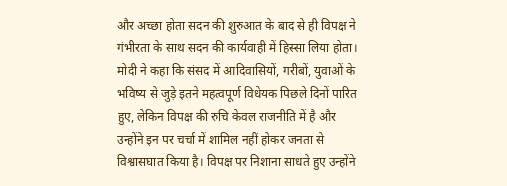और अच्छा होता सदन की शुरुआत के बाद से ही विपक्ष ने गंभीरता के साथ सदन की कार्यवाही में हिस्सा लिया होता। मोदी ने कहा कि संसद में आदिवासियों, गरीबों, युवाओं के भविष्य से जुड़े इतने महत्वपूर्ण विधेयक पिछले दिनों पारित हुए, लेकिन विपक्ष की रुचि केवल राजनीति में है और उन्होंने इन पर चर्चा में शामिल नहीं होकर जनता से विश्वासघात किया है। विपक्ष पर निशाना साधते हुए उन्होंने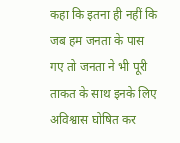कहा कि इतना ही नहीं कि जब हम जनता के पास गए तो जनता ने भी पूरी ताकत के साथ इनके लिए अविश्वास घोषित कर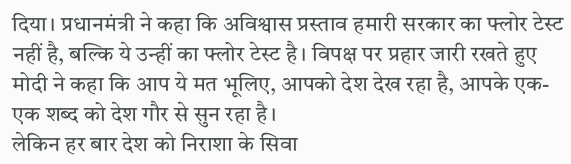दिया। प्रधानमंत्री ने कहा कि अविश्वास प्रस्ताव हमारी सरकार का फ्लोर टेस्ट नहीं है, बल्कि ये उन्हीं का फ्लोर टेस्ट है। विपक्ष पर प्रहार जारी रखते हुए मोदी ने कहा कि आप ये मत भूलिए, आपको देश देख रहा है, आपके एक-एक शब्द को देश गौर से सुन रहा है।
लेकिन हर बार देश को निराशा के सिवा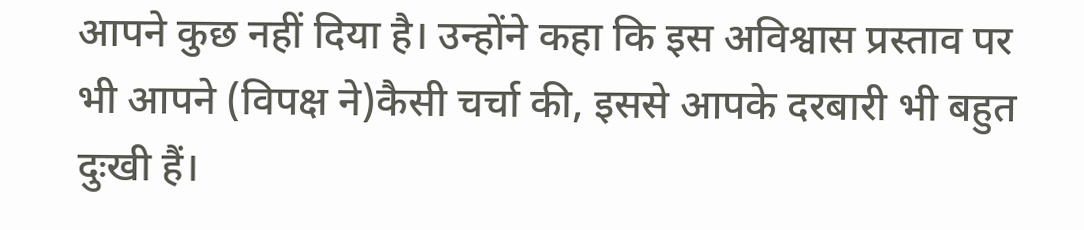आपने कुछ नहीं दिया है। उन्होंने कहा कि इस अविश्वास प्रस्ताव पर भी आपने (विपक्ष ने)कैसी चर्चा की, इससे आपके दरबारी भी बहुत दुःखी हैं।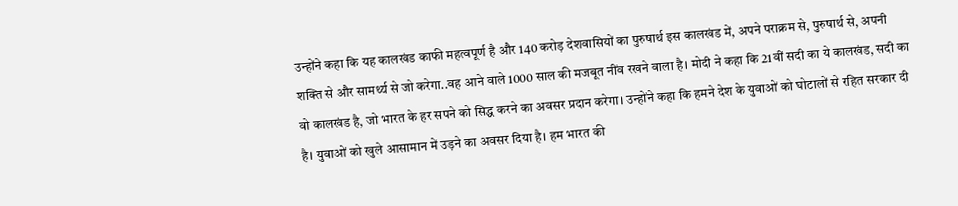उन्होंने कहा कि यह कालखंड काफी महत्वपूर्ण है और 140 करोड़ देशवासियों का पुरुषार्थ इस कालखंड में, अपने पराक्रम से, पुरुषार्थ से, अपनी शक्ति से और सामर्थ्य से जो करेगा..वह आने वाले 1000 साल की मजबूत नींव रखने वाला है। मोदी ने कहा कि 21वीं सदी का ये कालखंड, सदी का वो कालखंड है, जो भारत के हर सपने को सिद्ध करने का अवसर प्रदान करेगा। उन्होंने कहा कि हमने देश के युवाओं को घोटालों से रहित सरकार दी है। युवाओं को खुले आसामान में उड़ने का अवसर दिया है। हम भारत की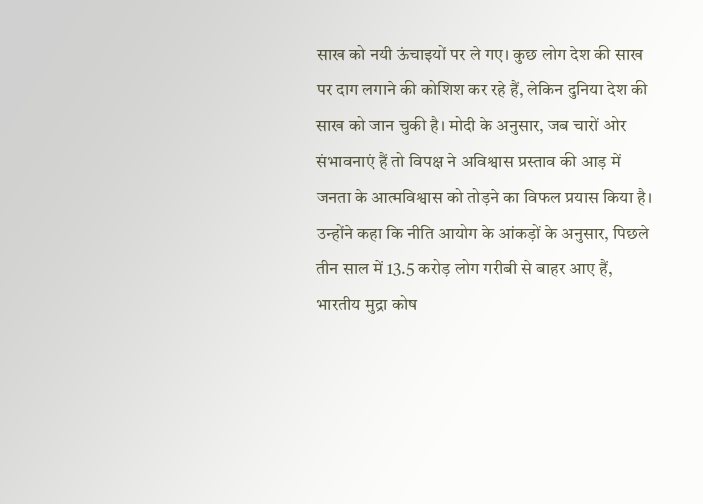साख को नयी ऊंचाइयों पर ले गए। कुछ लोग देश की साख पर दाग लगाने की कोशिश कर रहे हैं, लेकिन दुनिया देश की साख को जान चुकी है। मोदी के अनुसार, जब चारों ओर संभावनाएं हैं तो विपक्ष ने अविश्वास प्रस्ताव की आड़ में जनता के आत्मविश्वास को तोड़ने का विफल प्रयास किया है। उन्होंने कहा कि नीति आयोग के आंकड़ों के अनुसार, पिछले तीन साल में 13.5 करोड़ लोग गरीबी से बाहर आए हैं, भारतीय मुद्रा कोष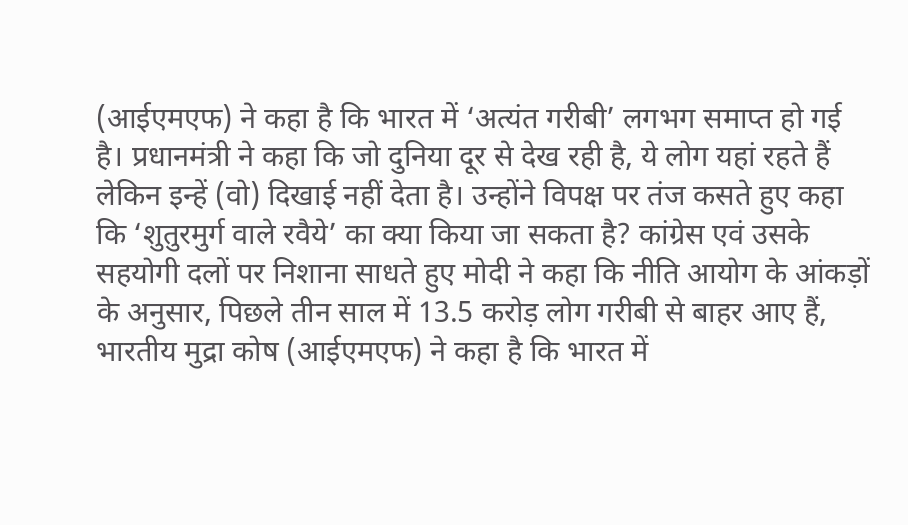(आईएमएफ) ने कहा है कि भारत में ‘अत्यंत गरीबी’ लगभग समाप्त हो गई है। प्रधानमंत्री ने कहा कि जो दुनिया दूर से देख रही है, ये लोग यहां रहते हैं लेकिन इन्हें (वो) दिखाई नहीं देता है। उन्होंने विपक्ष पर तंज कसते हुए कहा कि ‘शुतुरमुर्ग वाले रवैये’ का क्या किया जा सकता है? कांग्रेस एवं उसके सहयोगी दलों पर निशाना साधते हुए मोदी ने कहा कि नीति आयोग के आंकड़ों के अनुसार, पिछले तीन साल में 13.5 करोड़ लोग गरीबी से बाहर आए हैं, भारतीय मुद्रा कोष (आईएमएफ) ने कहा है कि भारत में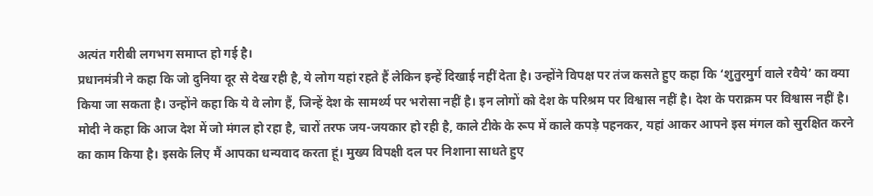अत्यंत गरीबी लगभग समाप्त हो गई है।
प्रधानमंत्री ने कहा कि जो दुनिया दूर से देख रही है, ये लोग यहां रहते हैं लेकिन इन्हें दिखाई नहीं देता है। उन्होंने विपक्ष पर तंज कसते हुए कहा कि ‘शुतुरमुर्ग वाले रवैये’ का क्या किया जा सकता है। उन्होंने कहा कि ये वे लोग हैं, जिन्हें देश के सामर्थ्य पर भरोसा नहीं है। इन लोगों को देश के परिश्रम पर विश्वास नहीं है। देश के पराक्रम पर विश्वास नहीं है। मोदी ने कहा कि आज देश में जो मंगल हो रहा है, चारों तरफ जय-जयकार हो रही है, काले टीके के रूप में काले कपड़े पहनकर, यहां आकर आपने इस मंगल को सुरक्षित करने का काम किया है। इसके लिए मैं आपका धन्यवाद करता हूं। मुख्य विपक्षी दल पर निशाना साधते हुए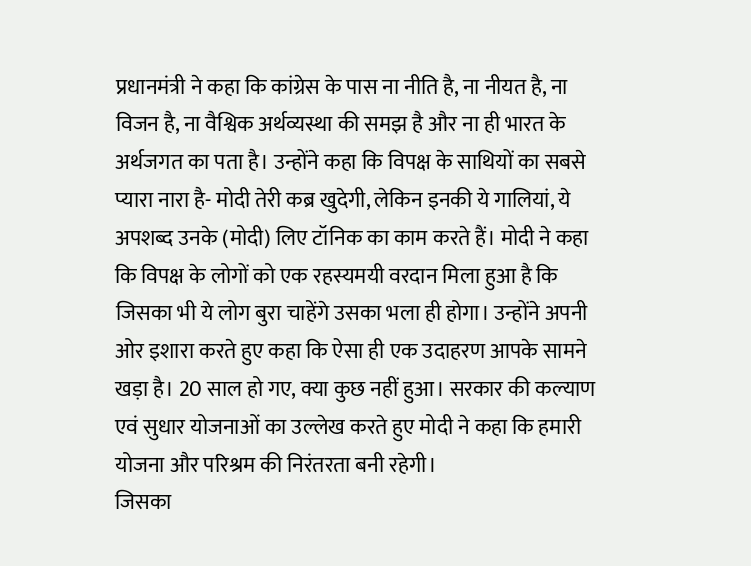प्रधानमंत्री ने कहा कि कांग्रेस के पास ना नीति है, ना नीयत है, ना विजन है, ना वैश्विक अर्थव्यस्था की समझ है और ना ही भारत के अर्थजगत का पता है। उन्होंने कहा कि विपक्ष के साथियों का सबसे प्यारा नारा है- मोदी तेरी कब्र खुदेगी, लेकिन इनकी ये गालियां, ये अपशब्द उनके (मोदी) लिए टॉनिक का काम करते हैं। मोदी ने कहा कि विपक्ष के लोगों को एक रहस्यमयी वरदान मिला हुआ है कि जिसका भी ये लोग बुरा चाहेंगे उसका भला ही होगा। उन्होंने अपनी ओर इशारा करते हुए कहा कि ऐसा ही एक उदाहरण आपके सामने खड़ा है। 20 साल हो गए, क्या कुछ नहीं हुआ। सरकार की कल्याण एवं सुधार योजनाओं का उल्लेख करते हुए मोदी ने कहा कि हमारी योजना और परिश्रम की निरंतरता बनी रहेगी।
जिसका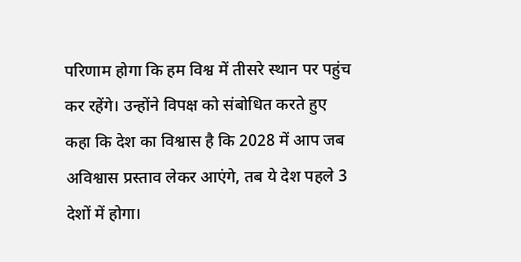परिणाम होगा कि हम विश्व में तीसरे स्थान पर पहुंच कर रहेंगे। उन्होंने विपक्ष को संबोधित करते हुए कहा कि देश का विश्वास है कि 2028 में आप जब अविश्वास प्रस्ताव लेकर आएंगे, तब ये देश पहले 3 देशों में होगा।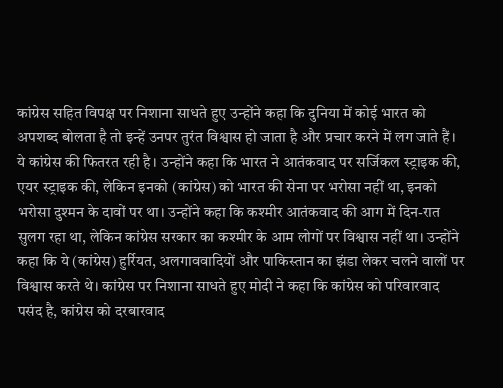कांग्रेस सहित विपक्ष पर निशाना साधते हुए उन्होंने कहा कि दुनिया में कोई भारत को अपशब्द बोलता है तो इन्हें उनपर तुरंत विश्वास हो जाता है और प्रचार करने में लग जाते हैं। ये कांग्रेस की फितरत रही है। उन्होंने कहा कि भारत ने आतंकवाद पर सर्जिकल स्ट्राइक की, एयर स्ट्राइक की, लेकिन इनको (कांग्रेस) को भारत की सेना पर भरोसा नहीं था, इनको भरोसा दुश्मन के दावों पर था। उन्होंने कहा कि कश्मीर आतंकवाद की आग में दिन-रात सुलग रहा था, लेकिन कांग्रेस सरकार का कश्मीर के आम लोगों पर विश्वास नहीं था। उन्होंने कहा कि ये (कांग्रेस) हुर्रियत, अलगाववादियों और पाकिस्तान का झंडा लेकर चलने वालों पर विश्वास करते थे। कांग्रेस पर निशाना साधते हुए मोदी ने कहा कि कांग्रेस को परिवारवाद पसंद है, कांग्रेस को दरबारवाद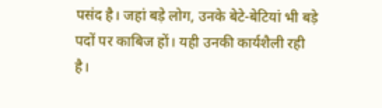पसंद है। जहां बड़े लोग, उनके बेटे-बेटियां भी बड़े पदों पर काबिज हों। यही उनकी कार्यशैली रही है।